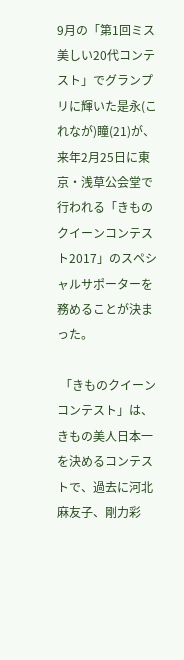9月の「第1回ミス美しい20代コンテスト」でグランプリに輝いた是永(これなが)瞳(21)が、来年2月25日に東京・浅草公会堂で行われる「きものクイーンコンテスト2017」のスペシャルサポーターを務めることが決まった。

 「きものクイーンコンテスト」は、きもの美人日本一を決めるコンテストで、過去に河北麻友子、剛力彩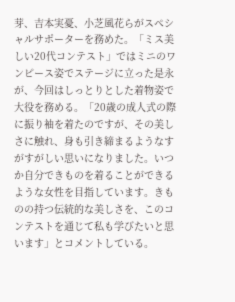芽、吉本実憂、小芝風花らがスペシャルサポーターを務めた。「ミス美しい20代コンテスト」ではミニのワンピース姿でステージに立った是永が、今回はしっとりとした着物姿で大役を務める。「20歳の成人式の際に振り袖を着たのですが、その美しさに触れ、身も引き締まるようなすがすがしい思いになりました。いつか自分できものを着ることができるような女性を目指しています。きものの持つ伝統的な美しさを、このコンテストを通じて私も学びたいと思います」とコメントしている。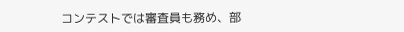コンテストでは審査員も務め、部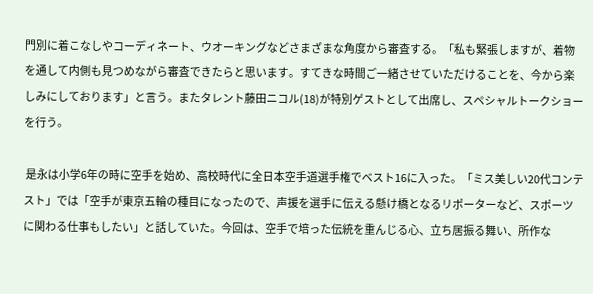門別に着こなしやコーディネート、ウオーキングなどさまざまな角度から審査する。「私も緊張しますが、着物を通して内側も見つめながら審査できたらと思います。すてきな時間ご一緒させていただけることを、今から楽しみにしております」と言う。またタレント藤田ニコル(18)が特別ゲストとして出席し、スペシャルトークショーを行う。

 是永は小学6年の時に空手を始め、高校時代に全日本空手道選手権でベスト16に入った。「ミス美しい20代コンテスト」では「空手が東京五輪の種目になったので、声援を選手に伝える懸け橋となるリポーターなど、スポーツに関わる仕事もしたい」と話していた。今回は、空手で培った伝統を重んじる心、立ち居振る舞い、所作な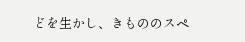どを生かし、きもののスペ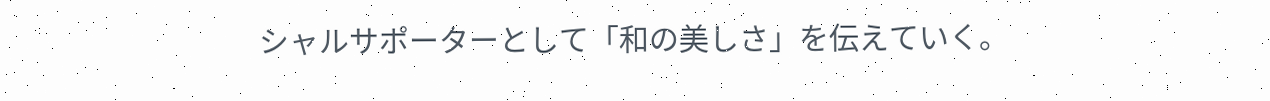シャルサポーターとして「和の美しさ」を伝えていく。